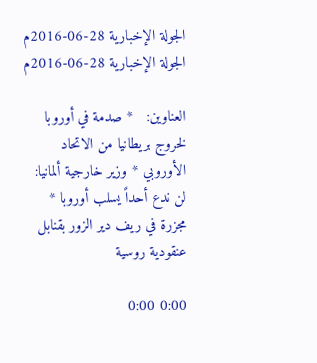الجولة الإخبارية 28-06-2016م
الجولة الإخبارية 28-06-2016م

العناوين:   * صدمة في أوروبا لخروج بريطانيا من الاتحاد الأوروبي * وزير خارجية ألمانيا: لن ندع أحداً يسلب أوروبا * مجزرة في ريف دير الزور بقنابل عنقودية روسية

0:00 0:00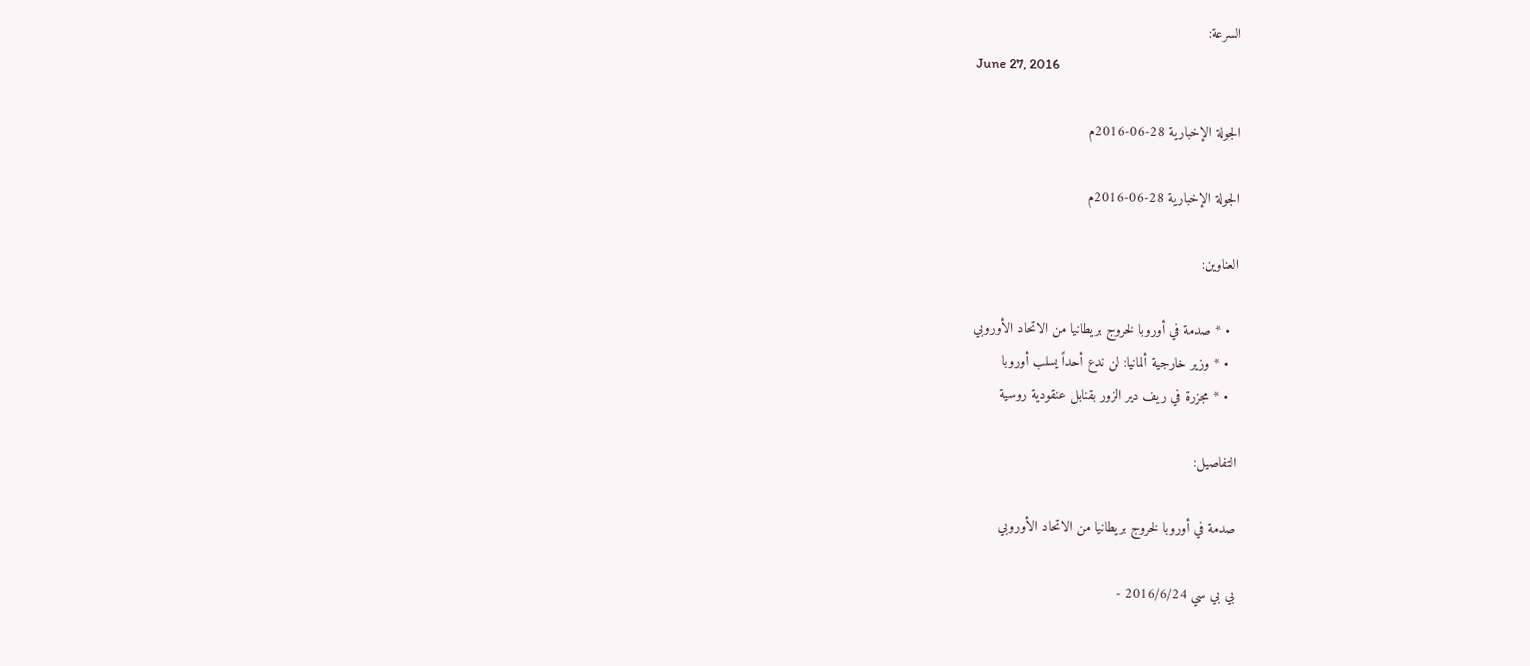السرعة:
June 27, 2016

الجولة الإخبارية 28-06-2016م

الجولة الإخبارية 28-06-2016م

العناوين:

  • * صدمة في أوروبا لخروج بريطانيا من الاتحاد الأوروبي
  • * وزير خارجية ألمانيا: لن ندع أحداً يسلب أوروبا
  • * مجزرة في ريف دير الزور بقنابل عنقودية روسية

التفاصيل:

صدمة في أوروبا لخروج بريطانيا من الاتحاد الأوروبي

بي بي سي 2016/6/24 -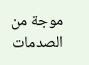موجة من الصدمات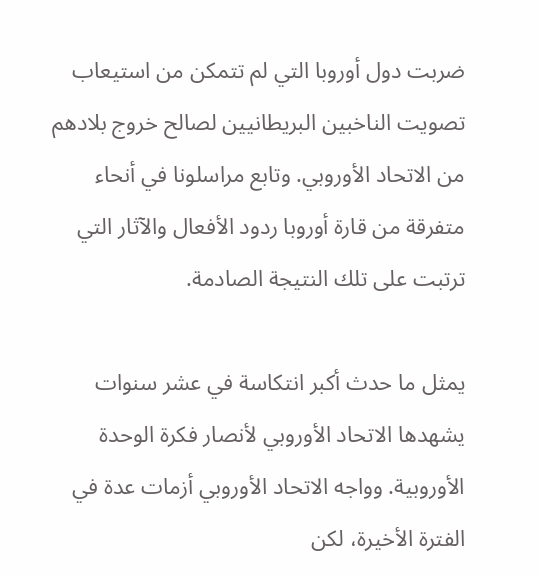ضربت دول أوروبا التي لم تتمكن من استيعاب تصويت الناخبين البريطانيين لصالح خروج بلادهم من الاتحاد الأوروبي. وتابع مراسلونا في أنحاء متفرقة من قارة أوروبا ردود الأفعال والآثار التي ترتبت على تلك النتيجة الصادمة.

يمثل ما حدث أكبر انتكاسة في عشر سنوات يشهدها الاتحاد الأوروبي لأنصار فكرة الوحدة الأوروبية. وواجه الاتحاد الأوروبي أزمات عدة في الفترة الأخيرة، لكن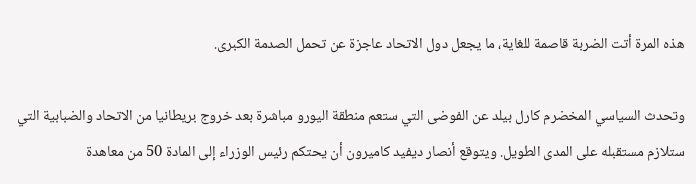هذه المرة أتت الضربة قاصمة للغاية، ما يجعل دول الاتحاد عاجزة عن تحمل الصدمة الكبرى.

وتحدث السياسي المخضرم كارل بيلد عن الفوضى التي ستعم منطقة اليورو مباشرة بعد خروج بريطانيا من الاتحاد والضبابية التي ستلازم مستقبله على المدى الطويل. ويتوقع أنصار ديفيد كاميرون أن يحتكم رئيس الوزراء إلى المادة 50 من معاهدة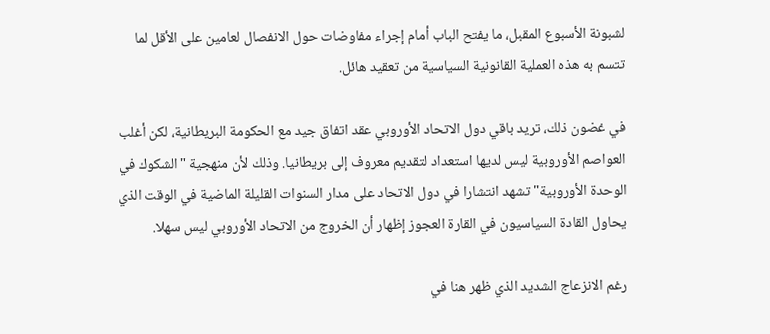لشبونة الأسبوع المقبل، ما يفتح الباب أمام إجراء مفاوضات حول الانفصال لعامين على الأقل لما تتسم به هذه العملية القانونية السياسية من تعقيد هائل.

في غضون ذلك، تريد باقي دول الاتحاد الأوروبي عقد اتفاق جيد مع الحكومة البريطانية، لكن أغلب العواصم الأوروبية ليس لديها استعداد لتقديم معروف إلى بريطانيا. وذلك لأن منهجية "الشكوك في الوحدة الأوروبية" تشهد انتشارا في دول الاتحاد على مدار السنوات القليلة الماضية في الوقت الذي يحاول القادة السياسيون في القارة العجوز إظهار أن الخروج من الاتحاد الأوروبي ليس سهلا.

رغم الانزعاج الشديد الذي ظهر هنا في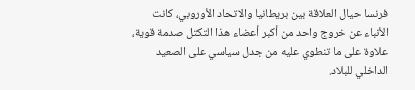فرنسا حيال العلاقة بين بريطانيا والاتحاد الأوروبي، كانت الأنباء عن خروج واحد من أكبر أعضاء هذا التكتل صدمة قوية، علاوة على ما تنطوي عليه من جدل سياسي على الصعيد الداخلي للبلاد.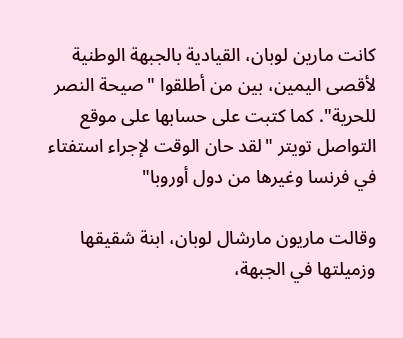كانت مارين لوبان، القيادية بالجبهة الوطنية لأقصى اليمين، بين من أطلقوا "صيحة النصر للحرية". كما كتبت على حسابها على موقع التواصل تويتر "لقد حان الوقت لإجراء استفتاء في فرنسا وغيرها من دول أوروبا"

وقالت ماريون مارشال لوبان، ابنة شقيقها وزميلتها في الجبهة،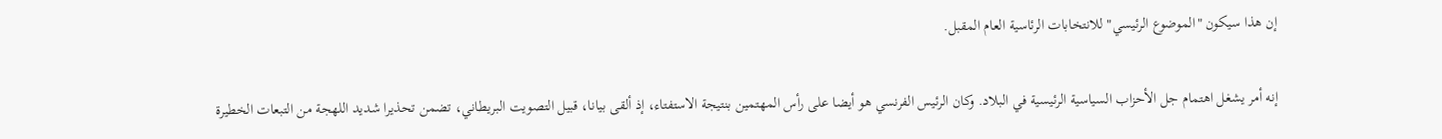إن هذا سيكون "الموضوع الرئيسي" للانتخابات الرئاسية العام المقبل.

إنه أمر يشغل اهتمام جل الأحزاب السياسية الرئيسية في البلاد. وكان الرئيس الفرنسي هو أيضا على رأس المهتمين بنتيجة الاستفتاء، إذ ألقى بيانا، قبيل التصويت البريطاني، تضمن تحذيرا شديد اللهجة من التبعات الخطيرة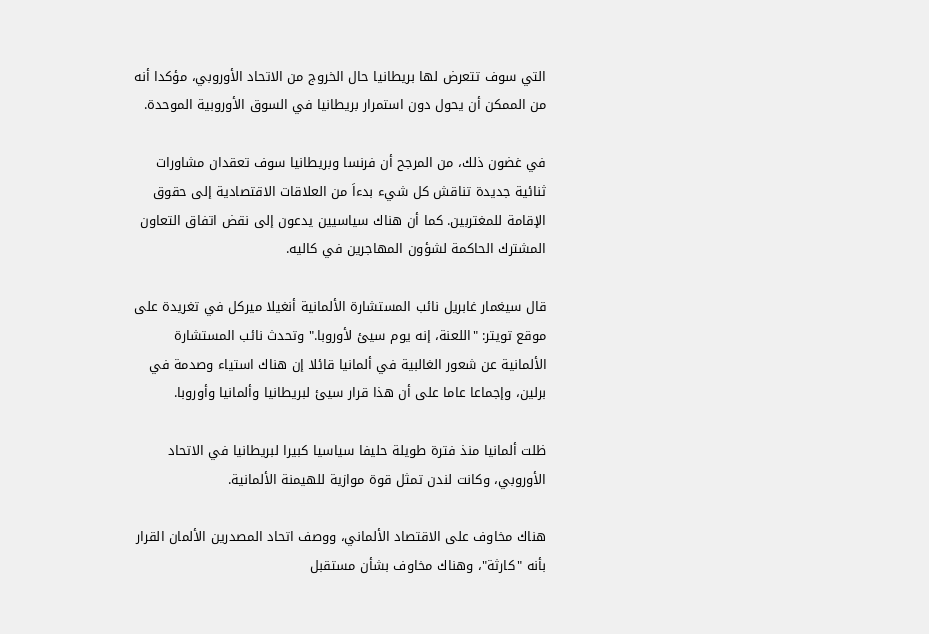التي سوف تتعرض لها بريطانيا حال الخروج من الاتحاد الأوروبي، مؤكدا أنه من الممكن أن يحول دون استمرار بريطانيا في السوق الأوروبية الموحدة.

في غضون ذلك، من المرجح أن فرنسا وبريطانيا سوف تعقدان مشاورات ثنائية جديدة تناقش كل شيء بدءاَ من العلاقات الاقتصادية إلى حقوق الإقامة للمغتربين. كما أن هناك سياسيين يدعون إلى نقض اتفاق التعاون المشترك الحاكمة لشؤون المهاجرين في كاليه.

قال سيغمار غابريل نائب المستشارة الألمانية أنغيلا ميركل في تغريدة على موقع تويتر: "اللعنة، إنه يوم سيئ لأوروبا." وتحدث نائب المستشارة الألمانية عن شعور الغالبية في ألمانيا قائلا إن هناك استياء وصدمة في برلين، وإجماعا عاما على أن هذا قرار سيئ لبريطانيا وألمانيا وأوروبا.

ظلت ألمانيا منذ فترة طويلة حليفا سياسيا كبيرا لبريطانيا في الاتحاد الأوروبي، وكانت لندن تمثل قوة موازية للهيمنة الألمانية.

هناك مخاوف على الاقتصاد الألماني، ووصف اتحاد المصدرين الألمان القرار بأنه "كارثة"، وهناك مخاوف بشأن مستقبل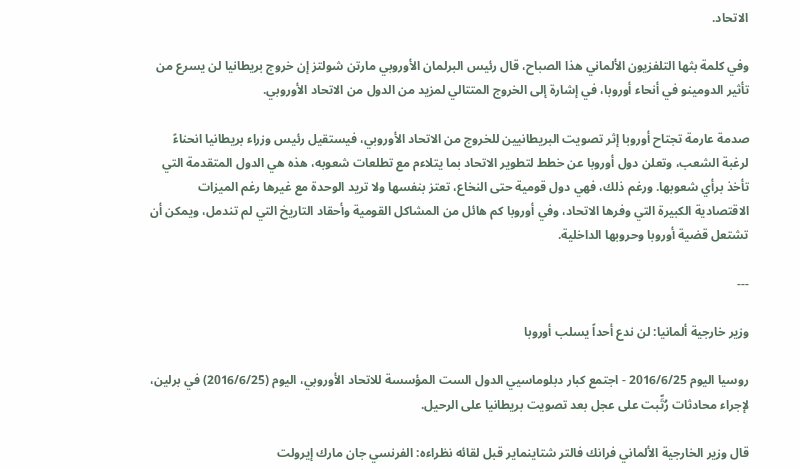الاتحاد.

وفي كلمة بثها التلفزيون الألماني هذا الصباح، قال رئيس البرلمان الأوروبي مارتن شولتز إن خروج بريطانيا لن يسرع من تأثير الدومينو في أنحاء أوروبا، في إشارة إلى الخروج المتتالي لمزيد من الدول من الاتحاد الأوروبي.

صدمة عارمة تجتاح أوروبا إثر تصويت البريطانيين للخروج من الاتحاد الأوروبي، فيستقيل رئيس وزراء بريطانيا انحناءً لرغبة الشعب، وتعلن دول أوروبا عن خطط لتطوير الاتحاد بما يتلاءم مع تطلعات شعوبه، هذه هي الدول المتقدمة التي تأخذ برأي شعوبها. ورغم ذلك، فهي دول قومية حتى النخاع، تعتز بنفسها ولا تريد الوحدة مع غيرها رغم الميزات الاقتصادية الكبيرة التي وفرها الاتحاد، وفي أوروبا كم هائل من المشاكل القومية وأحقاد التاريخ التي لم تندمل، ويمكن أن تشتعل قضية أوروبا وحروبها الداخلية.

---

وزير خارجية ألمانيا: لن ندع أحداً يسلب أوروبا

روسيا اليوم 2016/6/25 - اجتمع كبار دبلوماسيي الدول الست المؤسسة للاتحاد الأوروبي، اليوم (2016/6/25) في برلين، لإجراء محادثات رُتِّبت على عجل بعد تصويت بريطانيا على الرحيل.

قال وزير الخارجية الألماني فرانك فالتر شتاينماير قبل لقائه نظراءه: الفرنسي جان مارك إيرولت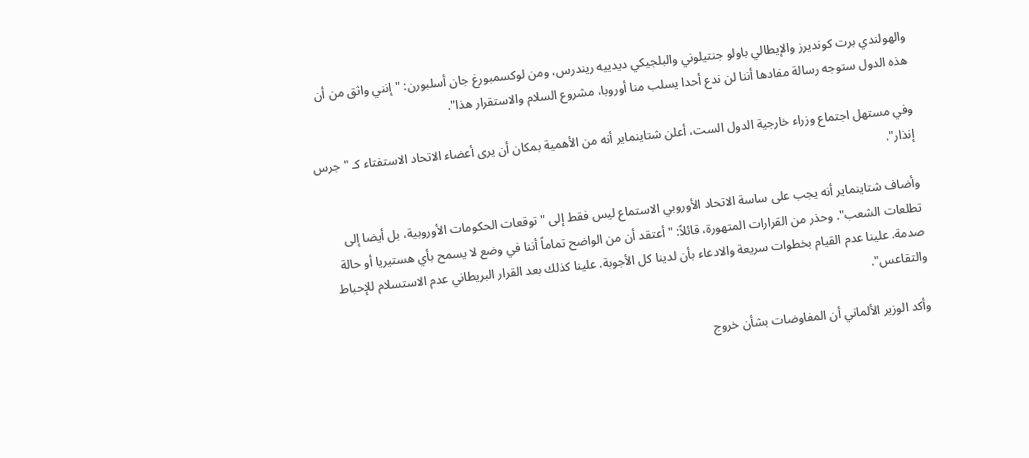والهولندي برت كونديرز والإيطالي باولو جنتيلوني والبلجيكي ديدييه ريندرس، ومن لوكسمبورغ جان أسلبورن: "إنني واثق من أن هذه الدول ستوجه رسالة مفادها أننا لن ندع أحدا يسلب منا أوروبا، مشروع السلام والاستقرار هذا".

وفي مستهل اجتماع وزراء خارجية الدول الست، أعلن شتاينماير أنه من الأهمية بمكان أن يرى أعضاء الاتحاد الاستفتاء كـ "جرس إنذار".

وأضاف شتاينماير أنه يجب على ساسة الاتحاد الأوروبي الاستماع ليس فقط إلى "توقعات الحكومات الأوروبية، بل أيضا إلى تطلعات الشعب". وحذر من القرارات المتهورة، قائلاً: "أعتقد أن من الواضح تماماً أننا في وضع لا يسمح بأي هستيريا أو حالة صدمة. علينا عدم القيام بخطوات سريعة والادعاء بأن لدينا كل الأجوبة. علينا كذلك بعد القرار البريطاني عدم الاستسلام للإحباط والتقاعس".

وأكد الوزير الألماني أن المفاوضات بشأن خروج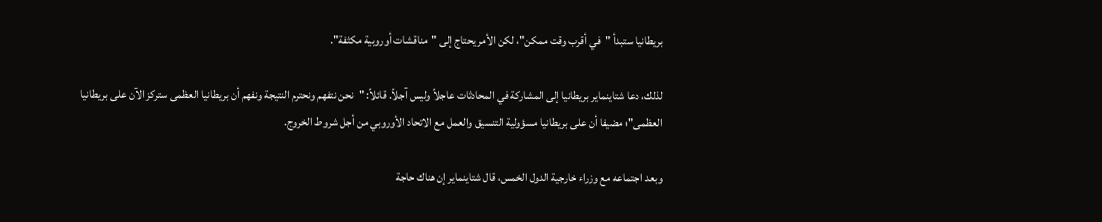بريطانيا ستبدأ "في أقرب وقت ممكن"، لكن الأمر يحتاج إلى "مناقشات أوروبية مكثفة".

لذلك، دعا شتاينماير بريطانيا إلى المشاركة في المحادثات عاجلاً وليس آجلاً. قائلاً: "نحن نتفهم ونحترم النتيجة ونفهم أن بريطانيا العظمى ستركز الآن على بريطانيا العظمى"؛ مضيفا أن على بريطانيا مسؤولية التنسيق والعمل مع الاتحاد الأوروبي من أجل شروط الخروج.

وبعد اجتماعه مع وزراء خارجية الدول الخمس، قال شتاينماير إن هناك حاجة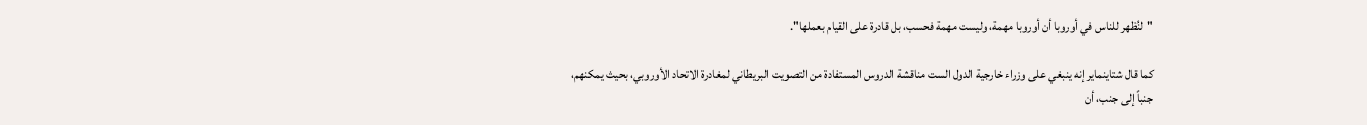"لنُظهر للناس في أوروبا أن أوروبا مهمة، وليست مهمة فحسب، بل قادرة على القيام بعملها".

كما قال شتاينماير إنه ينبغي على وزراء خارجية الدول الست مناقشة الدروس المستفادة من التصويت البريطاني لمغادرة الاتحاد الأوروبي، بحيث يمكنهم، جنباً إلى جنب، أن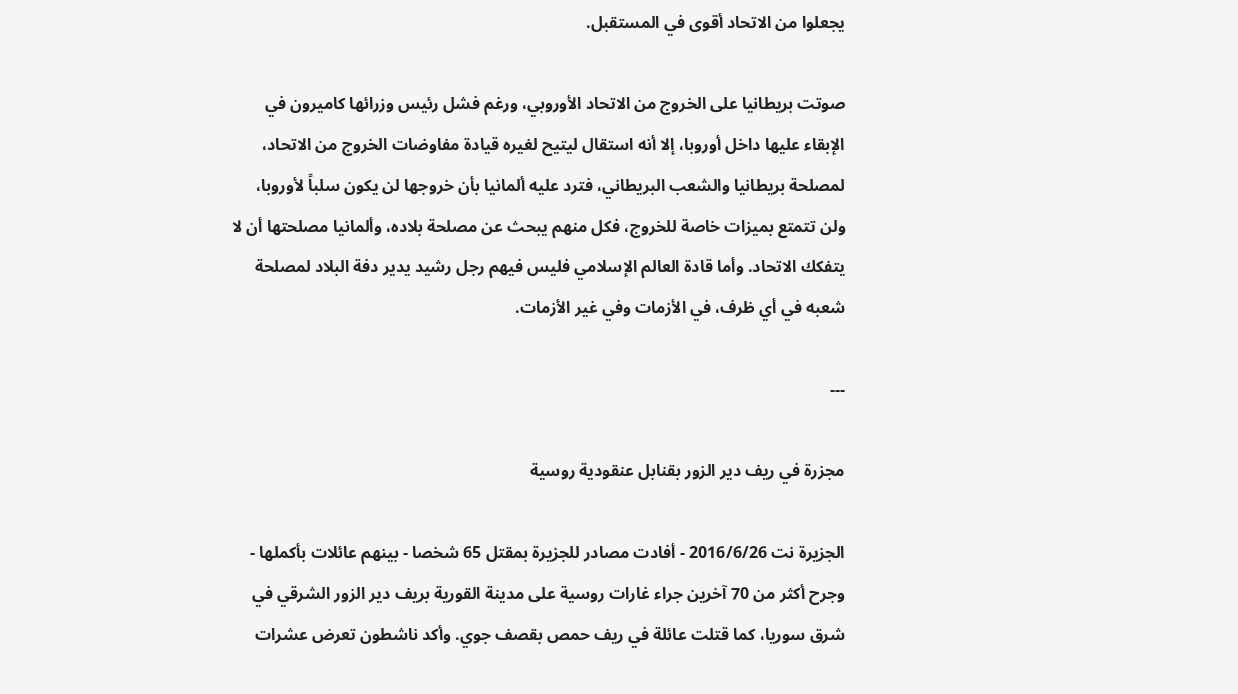يجعلوا من الاتحاد أقوى في المستقبل.

صوتت بريطانيا على الخروج من الاتحاد الأوروبي، ورغم فشل رئيس وزرائها كاميرون في الإبقاء عليها داخل أوروبا، إلا أنه استقال ليتيح لغيره قيادة مفاوضات الخروج من الاتحاد، لمصلحة بريطانيا والشعب البريطاني، فترد عليه ألمانيا بأن خروجها لن يكون سلباً لأوروبا، ولن تتمتع بميزات خاصة للخروج، فكل منهم يبحث عن مصلحة بلاده، وألمانيا مصلحتها أن لا يتفكك الاتحاد. وأما قادة العالم الإسلامي فليس فيهم رجل رشيد يدير دفة البلاد لمصلحة شعبه في أي ظرف، في الأزمات وفي غير الأزمات.

---

مجزرة في ريف دير الزور بقنابل عنقودية روسية

الجزيرة نت 2016/6/26 - أفادت مصادر للجزيرة بمقتل 65 شخصا - بينهم عائلات بأكملها - وجرح أكثر من 70 آخرين جراء غارات روسية على مدينة القورية بريف دير الزور الشرقي في شرق سوريا، كما قتلت عائلة في ريف حمص بقصف جوي. وأكد ناشطون تعرض عشرات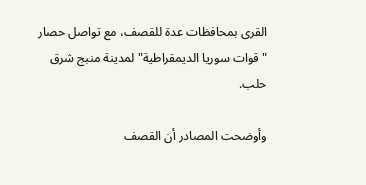القرى بمحافظات عدة للقصف، مع تواصل حصار "قوات سوريا الديمقراطية" لمدينة منبج شرق حلب.

وأوضحت المصادر أن القصف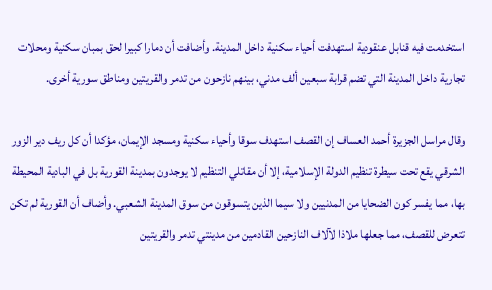استخدمت فيه قنابل عنقودية استهدفت أحياء سكنية داخل المدينة. وأضافت أن دمارا كبيرا لحق بمبان سكنية ومحلات تجارية داخل المدينة التي تضم قرابة سبعين ألف مدني، بينهم نازحون من تدمر والقريتين ومناطق سورية أخرى.

وقال مراسل الجزيرة أحمد العساف إن القصف استهدف سوقا وأحياء سكنية ومسجد الإيمان، مؤكدا أن كل ريف دير الزور الشرقي يقع تحت سيطرة تنظيم الدولة الإسلامية، إلا أن مقاتلي التنظيم لا يوجدون بمدينة القورية بل في البادية المحيطة بها، مما يفسر كون الضحايا من المدنيين ولا سيما الذين يتسوقون من سوق المدينة الشعبي. وأضاف أن القورية لم تكن تتعرض للقصف، مما جعلها ملاذا لآلاف النازحين القادمين من مدينتي تدمر والقريتين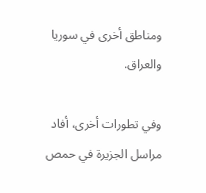ومناطق أخرى في سوريا والعراق.

وفي تطورات أخرى، أفاد مراسل الجزيرة في حمص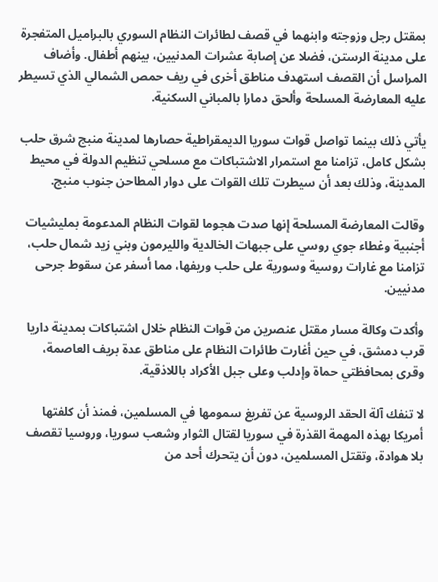بمقتل رجل وزوجته وابنهما في قصف لطائرات النظام السوري بالبراميل المتفجرة على مدينة الرستن، فضلا عن إصابة عشرات المدنيين، بينهم أطفال. وأضاف المراسل أن القصف استهدف مناطق أخرى في ريف حمص الشمالي الذي تسيطر عليه المعارضة المسلحة وألحق دمارا بالمباني السكنية.

يأتي ذلك بينما تواصل قوات سوريا الديمقراطية حصارها لمدينة منبج شرق حلب بشكل كامل، تزامنا مع استمرار الاشتباكات مع مسلحي تنظيم الدولة في محيط المدينة، وذلك بعد أن سيطرت تلك القوات على دوار المطاحن جنوب منبج.

وقالت المعارضة المسلحة إنها صدت هجوما لقوات النظام المدعومة بمليشيات أجنبية وغطاء جوي روسي على جبهات الخالدية والليرمون وبني زيد شمال حلب، تزامنا مع غارات روسية وسورية على حلب وريفها، مما أسفر عن سقوط جرحى مدنيين.

وأكدت وكالة مسار مقتل عنصرين من قوات النظام خلال اشتباكات بمدينة داريا قرب دمشق، في حين أغارت طائرات النظام على مناطق عدة بريف العاصمة، وقرى بمحافظتي حماة وإدلب وعلى جبل الأكراد باللاذقية.

لا تنفك آلة الحقد الروسية عن تفريغ سمومها في المسلمين، فمنذ أن كلفتها أمريكا بهذه المهمة القذرة في سوريا لقتال الثوار وشعب سوريا، وروسيا تقصف بلا هوادة، وتقتل المسلمين، دون أن يتحرك أحد من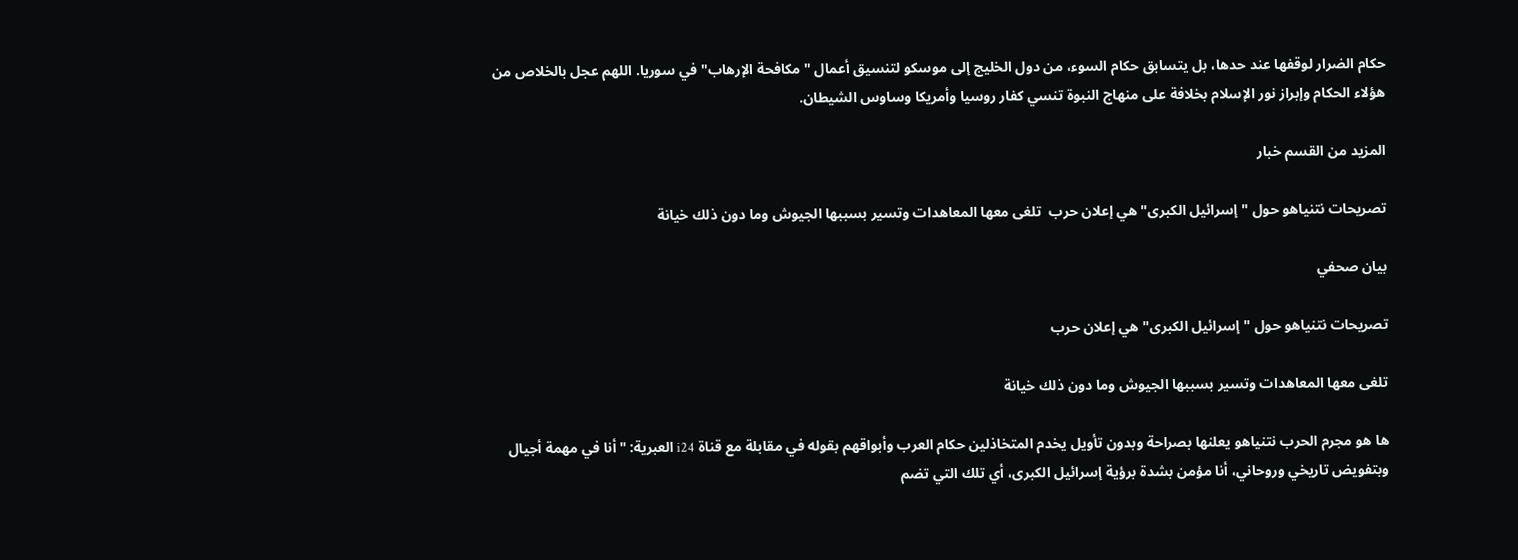حكام الضرار لوقفها عند حدها، بل يتسابق حكام السوء، من دول الخليج إلى موسكو لتنسيق أعمال "مكافحة الإرهاب" في سوريا. اللهم عجل بالخلاص من هؤلاء الحكام وإبراز نور الإسلام بخلافة على منهاج النبوة تنسي كفار روسيا وأمريكا وساوس الشيطان.

المزيد من القسم خبار

تصريحات نتنياهو حول "إسرائيل الكبرى" هي إعلان حرب  تلغى معها المعاهدات وتسير بسببها الجيوش وما دون ذلك خيانة

بيان صحفي

تصريحات نتنياهو حول "إسرائيل الكبرى" هي إعلان حرب

تلغى معها المعاهدات وتسير بسببها الجيوش وما دون ذلك خيانة

ها هو مجرم الحرب نتنياهو يعلنها بصراحة وبدون تأويل يخدم المتخاذلين حكام العرب وأبواقهم بقوله في مقابلة مع قناة i24 العبرية: "أنا في مهمة أجيال وبتفويض تاريخي وروحاني، أنا مؤمن بشدة برؤية إسرائيل الكبرى، أي تلك التي تضم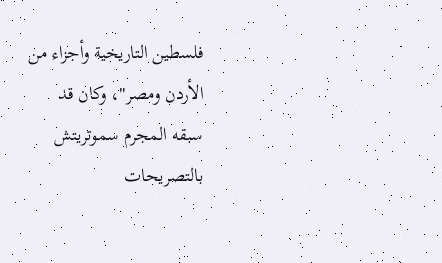فلسطين التاريخية وأجزاء من الأردن ومصر"، وكان قد سبقه المجرم سموتريتش بالتصريحات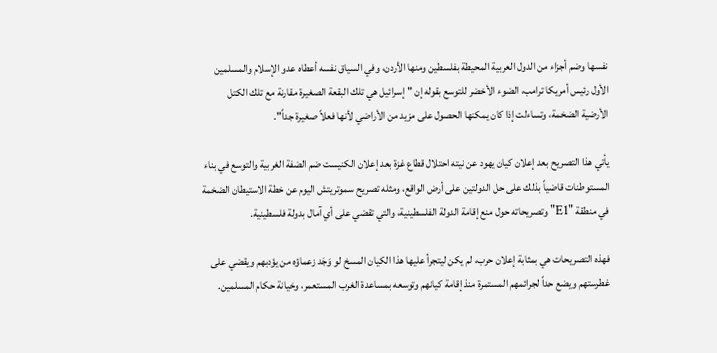نفسها وضم أجزاء من الدول العربية المحيطة بفلسطين ومنها الأردن، وفي السياق نفسه أعطاه عدو الإسلام والمسلمين الأول رئيس أمريكا ترامب، الضوء الأخضر للتوسع بقوله إن "إسرائيل هي تلك البقعة الصغيرة مقارنة مع تلك الكتل الأرضية الضخمة، وتساءلت إذا كان يمكنها الحصول على مزيد من الأراضي لأنها فعلاً صغيرة جداً".

يأتي هذا التصريح بعد إعلان كيان يهود عن نيته احتلال قطاع غزة بعد إعلان الكنيست ضم الضفة الغربية والتوسع في بناء المستوطنات قاضياً بذلك على حل الدولتين على أرض الواقع، ومثله تصريح سموتريتش اليوم عن خطة الاستيطان الضخمة في منطقة "E1" وتصريحاته حول منع إقامة الدولة الفلسطينية، والتي تقضي على أي آمال بدولة فلسطينية.

فهذه التصريحات هي بمثابة إعلان حرب، لم يكن ليتجرأ عليها هذا الكيان المسخ لو وَجَد زعماؤه من يؤدبهم ويقضي على غطرستهم ويضع حداً لجرائمهم المستمرة منذ إقامة كيانهم وتوسعه بمساعدة الغرب المستعمر، وخيانة حكام المسلمين.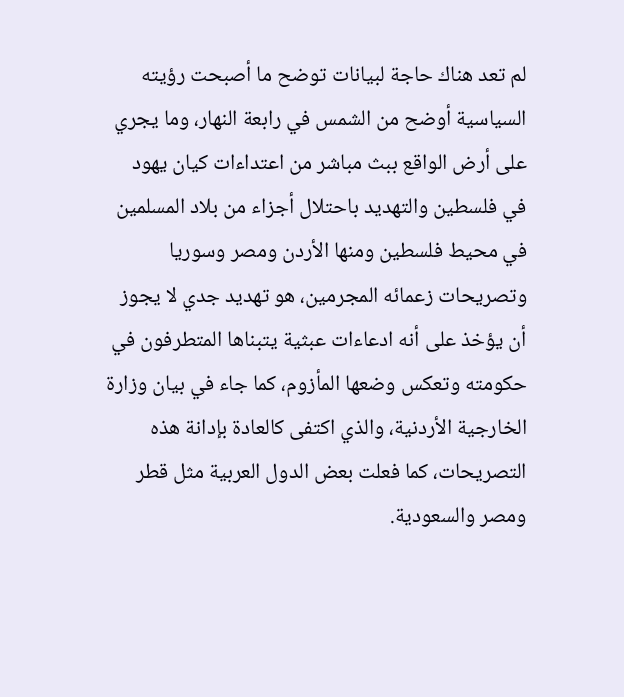لم تعد هناك حاجة لبيانات توضح ما أصبحت رؤيته السياسية أوضح من الشمس في رابعة النهار، وما يجري على أرض الواقع ببث مباشر من اعتداءات كيان يهود في فلسطين والتهديد باحتلال أجزاء من بلاد المسلمين في محيط فلسطين ومنها الأردن ومصر وسوريا وتصريحات زعمائه المجرمين، هو تهديد جدي لا يجوز أن يؤخذ على أنه ادعاءات عبثية يتبناها المتطرفون في حكومته وتعكس وضعها المأزوم، كما جاء في بيان وزارة الخارجية الأردنية، والذي اكتفى كالعادة بإدانة هذه التصريحات، كما فعلت بعض الدول العربية مثل قطر ومصر والسعودية.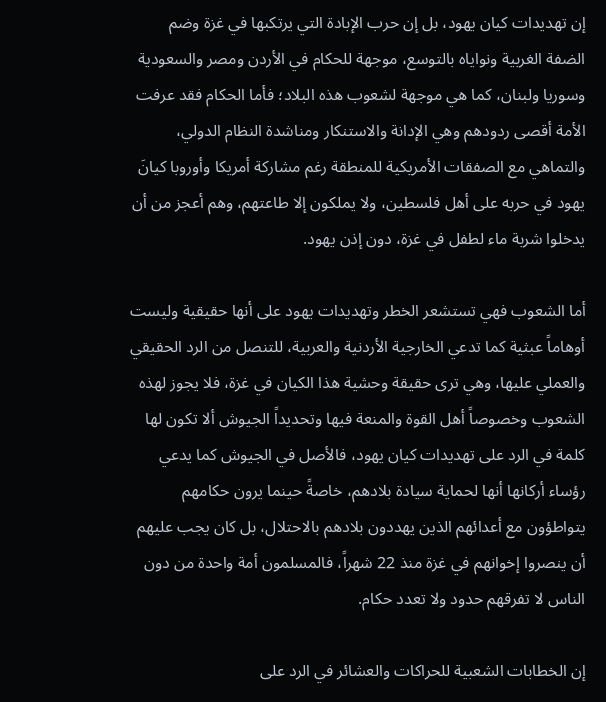إن تهديدات كيان يهود، بل إن حرب الإبادة التي يرتكبها في غزة وضم الضفة الغربية ونواياه بالتوسع، موجهة للحكام في الأردن ومصر والسعودية وسوريا ولبنان، كما هي موجهة لشعوب هذه البلاد؛ فأما الحكام فقد عرفت الأمة أقصى ردودهم وهي الإدانة والاستنكار ومناشدة النظام الدولي، والتماهي مع الصفقات الأمريكية للمنطقة رغم مشاركة أمريكا وأوروبا كيانَ يهود في حربه على أهل فلسطين، ولا يملكون إلا طاعتهم، وهم أعجز من أن يدخلوا شربة ماء لطفل في غزة، دون إذن يهود.

أما الشعوب فهي تستشعر الخطر وتهديدات يهود على أنها حقيقية وليست أوهاماً عبثية كما تدعي الخارجية الأردنية والعربية، للتنصل من الرد الحقيقي والعملي عليها، وهي ترى حقيقة وحشية هذا الكيان في غزة، فلا يجوز لهذه الشعوب وخصوصاً أهل القوة والمنعة فيها وتحديداً الجيوش ألا تكون لها كلمة في الرد على تهديدات كيان يهود، فالأصل في الجيوش كما يدعي رؤساء أركانها أنها لحماية سيادة بلادهم، خاصةً حينما يرون حكامهم يتواطؤون مع أعدائهم الذين يهددون بلادهم بالاحتلال، بل كان يجب عليهم أن ينصروا إخوانهم في غزة منذ 22 شهراً، فالمسلمون أمة واحدة من دون الناس لا تفرقهم حدود ولا تعدد حكام.

إن الخطابات الشعبية للحراكات والعشائر في الرد على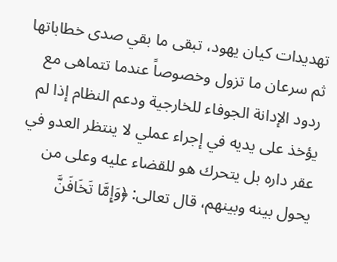تهديدات كيان يهود، تبقى ما بقي صدى خطاباتها ثم سرعان ما تزول وخصوصاً عندما تتماهى مع ردود الإدانة الجوفاء للخارجية ودعم النظام إذا لم يؤخذ على يديه في إجراء عملي لا ينتظر العدو في عقر داره بل يتحرك هو للقضاء عليه وعلى من يحول بينه وبينهم، قال تعالى: ﴿وَإِمَّا تَخَافَنَّ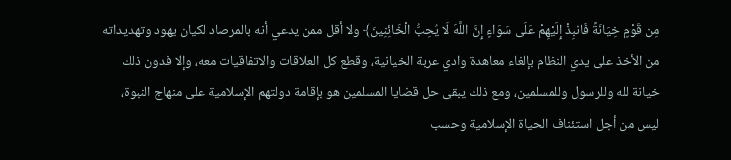مِن قَوْمٍ خِيَانَةً فَانبِذْ إِلَيْهِمْ عَلَى سَوَاءٍ إِنَّ اللَّهَ لَا يُحِبُّ الْخَائِنِينَ﴾ ولا أقل ممن يدعي أنه بالمرصاد لكيان يهود وتهديداته من الأخذ على يدي النظام بإلغاء معاهدة وادي عربة الخيانية، وقطع كل العلاقات والاتفاقيات معه، وإلا فدون ذلك خيانة لله وللرسول وللمسلمين، ومع ذلك يبقى حل قضايا المسلمين هو بإقامة دولتهم الإسلامية على منهاج النبوة، ليس من أجل استئناف الحياة الإسلامية وحسب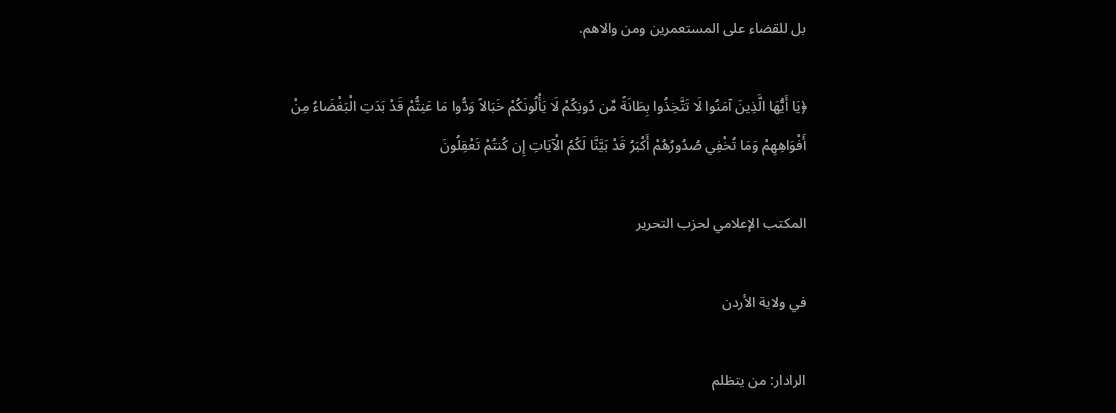بل للقضاء على المستعمرين ومن والاهم.

﴿يَا أَيُّهَا الَّذِينَ آمَنُوا لَا تَتَّخِذُوا بِطَانَةً مِّن دُونِكُمْ لَا يَأْلُونَكُمْ خَبَالاً وَدُّوا مَا عَنِتُّمْ قَدْ بَدَتِ الْبَغْضَاءُ مِنْ أَفْوَاهِهِمْ وَمَا تُخْفِي صُدُورُهُمْ أَكْبَرُ قَدْ بَيَّنَّا لَكُمُ الْآيَاتِ إِن كُنتُمْ تَعْقِلُونَ

المكتب الإعلامي لحزب التحرير

في ولاية الأردن

الرادار: من يتظلم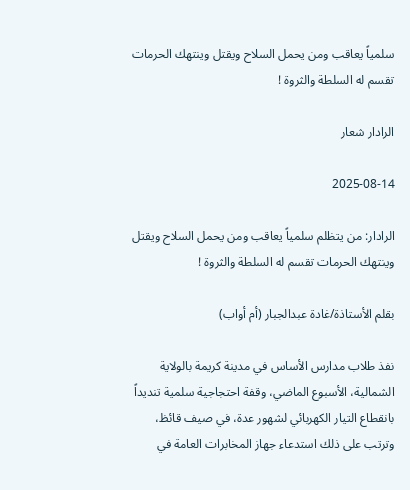سلمياً يعاقب ومن يحمل السلاح ويقتل وينتهك الحرمات تقسم له السلطة والثروة !

الرادار شعار

2025-08-14

الرادار: من يتظلم سلمياً يعاقب ومن يحمل السلاح ويقتل وينتهك الحرمات تقسم له السلطة والثروة !

بقلم الأستاذة/غادة عبدالجبار (أم أواب)

نفذ طلاب مدارس الأساس في مدينة كريمة بالولاية الشمالية، الأسبوع الماضي، وقفة احتجاجية سلمية تنديداً بانقطاع التيار الكهربائي لشهور عدة، في صيف قائظ، وترتب على ذلك استدعاء جهاز المخابرات العامة في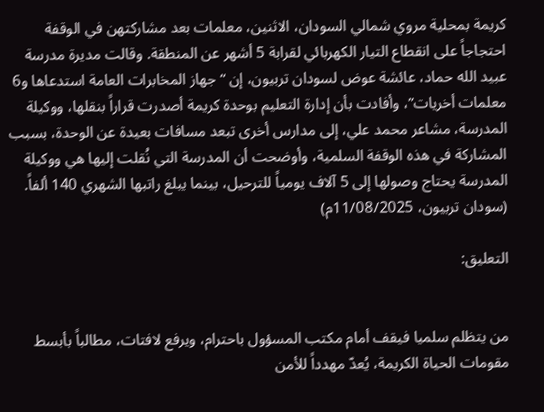كريمة بمحلية مروي شمالي السودان، الاثنين، معلمات بعد مشاركتهن في الوقفة احتجاجاً على انقطاع التيار الكهربائي لقرابة 5 أشهر عن المنطقة. وقالت مديرة مدرسة عبيد الله حماد، عائشة عوض لسودان تربيون، إن “جهاز المخابرات العامة استدعاها و6 معلمات أخريات”، وأفادت بأن إدارة التعليم بوحدة كريمة أصدرت قراراً بنقلها، ووكيلة المدرسة، مشاعر محمد علي، إلى مدارس أخرى تبعد مسافات بعيدة عن الوحدة، بسبب المشاركة في هذه الوقفة السلمية، وأوضحت أن المدرسة التي نُقلت إليها هي ووكيلة المدرسة يحتاج وصولها إلى 5 آلاف يومياً للترحيل، بينما يبلغ راتبها الشهري 140 ألفاً. (سودان تربيون، 11/08/2025م)

التعليق:


من يتظلم سلميا فيقف أمام مكتب المسؤول باحترام، ويرفع لافتات، مطالباً بأبسط مقومات الحياة الكريمة، يُعدّ مهدداً للأمن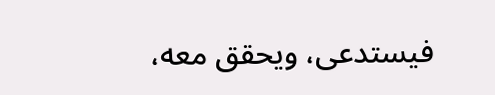فيستدعى، ويحقق معه،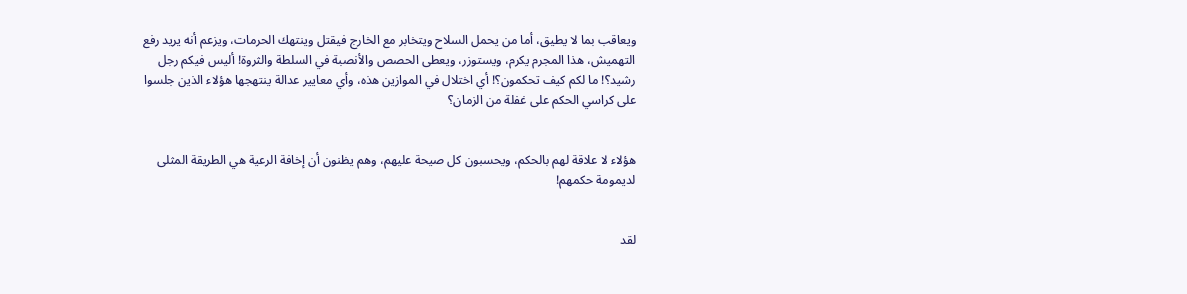ويعاقب بما لا يطيق، أما من يحمل السلاح ويتخابر مع الخارج فيقتل وينتهك الحرمات، ويزعم أنه يريد رفع التهميش، هذا المجرم يكرم، ويستوزر، ويعطى الحصص والأنصبة في السلطة والثروة! أليس فيكم رجل رشيد؟! ما لكم كيف تحكمون؟! أي اختلال في الموازين هذه، وأي معايير عدالة ينتهجها هؤلاء الذين جلسوا على كراسي الحكم على غفلة من الزمان؟


هؤلاء لا علاقة لهم بالحكم، ويحسبون كل صيحة عليهم، وهم يظنون أن إخافة الرعية هي الطريقة المثلى لديمومة حكمهم!


لقد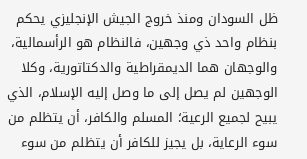ظل السودان ومنذ خروج الجيش الإنجليزي يحكم بنظام واحد ذي وجهين، فالنظام هو الرأسمالية، والوجهان هما الديمقراطية والدكتاتورية، وكلا الوجهين لم يصل إلى ما وصل إليه الإسلام، الذي يبيح لجميع الرعية؛ المسلم والكافر، أن يتظلم من سوء الرعاية، بل يجيز للكافر أن يتظلم من سوء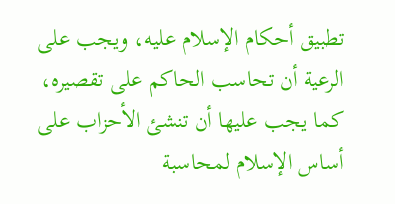تطبيق أحكام الإسلام عليه، ويجب على الرعية أن تحاسب الحاكم على تقصيره، كما يجب عليها أن تنشئ الأحزاب على أساس الإسلام لمحاسبة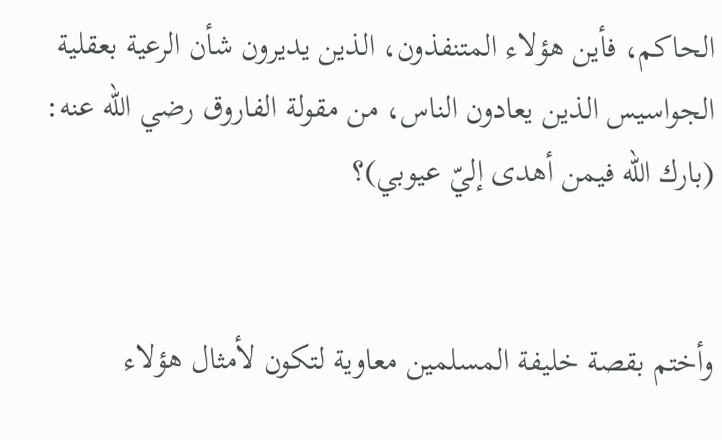الحاكم، فأين هؤلاء المتنفذون، الذين يديرون شأن الرعية بعقلية الجواسيس الذين يعادون الناس، من مقولة الفاروق رضي الله عنه: (بارك الله فيمن أهدى إليّ عيوبي)؟


وأختم بقصة خليفة المسلمين معاوية لتكون لأمثال هؤلاء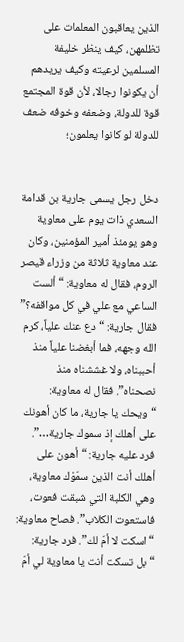الذين يعاقبون المعلمات على تظلمهن، كيف ينظر خليفة المسلمين لرعيته وكيف يريدهم أن يكونوا رجالا، لأن قوة المجتمع قوة للدولة، وضعفه وخوفه ضعف للدولة لو كانوا يعلمون؛


دخل رجل يسمى جارية بن قدامة السعدي ذات يوم على معاوية وهو يومئذ أمير المؤمنين، وكان عند معاوية ثلاثة من وزراء قيصر الروم، فقال له معاوية: “ألست الساعي مع علي في كل مواقفه؟” فقال جارية: “دع عنك علياً، كرم الله وجهه، فما أبغضنا علياً منذ أحببناه، ولا غششناه منذ نصحناه”. فقال له معاوية: “ويحك يا جارية، ما كان أهونك على أهلك إذ سموك جارية…”. فرد عليه جارية: “أهون على أهلك أنت الذين سمّوْك معاوية، وهي الكلبة التي شبقت فعوت، فاستعوت الكلاب”. فصاح معاوية: “اسكت لا أمّ لك”. فرد جارية: “بل تسكت أنت يا معاوية لي أمّ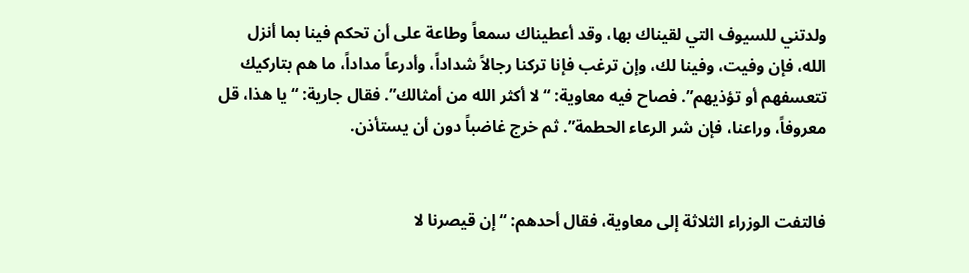ولدتني للسيوف التي لقيناك بها، وقد أعطيناك سمعاً وطاعة على أن تحكم فينا بما أنزل الله، فإن وفيت، وفينا لك، وإن ترغب فإنا تركنا رجالاً شداداً، وأدرعاً مداداً، ما هم بتاركيك تتعسفهم أو تؤذيهم”. فصاح فيه معاوية: “لا أكثر الله من أمثالك”. فقال جارية: “يا هذا، قل معروفاً، وراعنا، فإن شر الرعاء الحطمة”. ثم خرج غاضباً دون أن يستأذن.


فالتفت الوزراء الثلاثة إلى معاوية، فقال أحدهم: “إن قيصرنا لا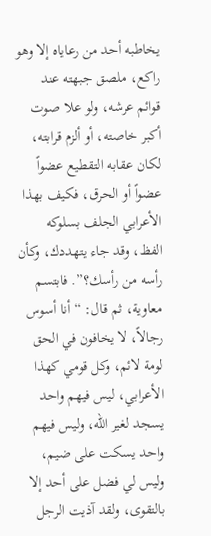يخاطبه أحد من رعاياه إلا وهو راكع، ملصق جبهته عند قوائم عرشه، ولو علا صوت أكبر خاصته، أو ألزم قرابته، لكان عقابه التقطيع عضواً عضواً أو الحرق، فكيف بهذا الأعرابي الجلف بسلوكه الفظ، وقد جاء يتهددك، وكأن رأسه من رأسك؟”. فابتسم معاوية، ثم قال: “أنا أسوس رجالاً، لا يخافون في الحق لومة لائم، وكل قومي كهذا الأعرابي، ليس فيهم واحد يسجد لغير الله، وليس فيهم واحد يسكت على ضيم، وليس لي فضل على أحد إلا بالتقوى، ولقد آذيت الرجل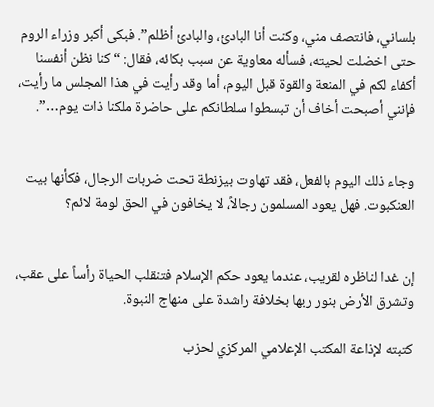بلساني، فانتصف مني، وكنت أنا البادئ، والبادئ أظلم”. فبكى أكبر وزراء الروم حتى اخضلت لحيته، فسأله معاوية عن سبب بكائه، فقال: “كنا نظن أنفسنا أكفاء لكم في المنعة والقوة قبل اليوم، أما وقد رأيت في هذا المجلس ما رأيت، فإنني أصبحت أخاف أن تبسطوا سلطانكم على حاضرة ملكنا ذات يوم…”.


وجاء ذلك اليوم بالفعل، فقد تهاوت بيزنطة تحت ضربات الرجال، فكأنها بيت العنكبوت. فهل يعود المسلمون رجالاً، لا يخافون في الحق لومة لائم؟


إن غدا لناظره لقريب، عندما يعود حكم الإسلام فتنقلب الحياة رأساً على عقب، وتشرق الأرض بنور ربها بخلافة راشدة على منهاج النبوة.

كتبته لإذاعة المكتب الإعلامي المركزي لحزب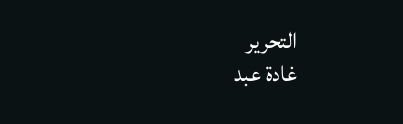التحرير
غادة عبد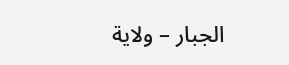الجبار – ولاية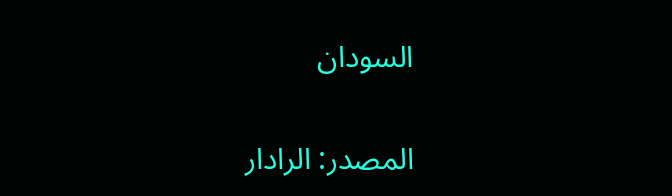السودان

المصدر: الرادار